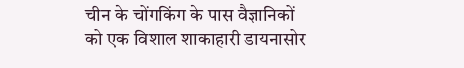चीन के चोंगकिंग के पास वैज्ञानिकों को एक विशाल शाकाहारी डायनासोर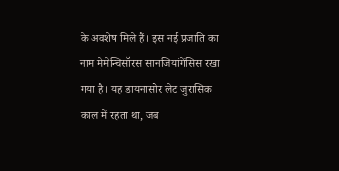के अवशेष मिले हैं। इस नई प्रजाति का नाम मेमेन्चिसॉरस सानजियांगेंसिस रखा गया है। यह डायनासोर लेट जुरासिक काल में रहता था, जब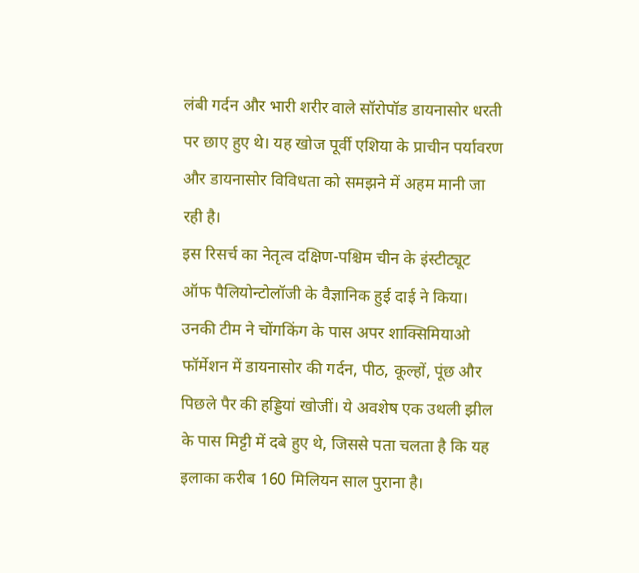लंबी गर्दन और भारी शरीर वाले सॉरोपॉड डायनासोर धरती पर छाए हुए थे। यह खोज पूर्वी एशिया के प्राचीन पर्यावरण और डायनासोर विविधता को समझने में अहम मानी जा रही है।
इस रिसर्च का नेतृत्व दक्षिण-पश्चिम चीन के इंस्टीट्यूट ऑफ पैलियोन्टोलॉजी के वैज्ञानिक हुई दाई ने किया। उनकी टीम ने चोंगकिंग के पास अपर शाक्सिमियाओ फॉर्मेशन में डायनासोर की गर्दन, पीठ, कूल्हों, पूंछ और पिछले पैर की हड्डियां खोजीं। ये अवशेष एक उथली झील के पास मिट्टी में दबे हुए थे, जिससे पता चलता है कि यह इलाका करीब 160 मिलियन साल पुराना है।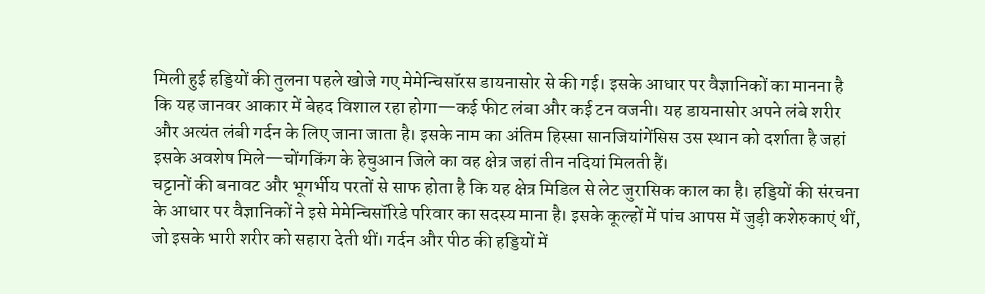मिली हुई हड्डियों की तुलना पहले खोजे गए मेमेन्चिसॉरस डायनासोर से की गई। इसके आधार पर वैज्ञानिकों का मानना है कि यह जानवर आकार में बेहद विशाल रहा होगा—कई फीट लंबा और कई टन वजनी। यह डायनासोर अपने लंबे शरीर और अत्यंत लंबी गर्दन के लिए जाना जाता है। इसके नाम का अंतिम हिस्सा सानजियांगेंसिस उस स्थान को दर्शाता है जहां इसके अवशेष मिले—चोंगकिंग के हेचुआन जिले का वह क्षेत्र जहां तीन नदियां मिलती हैं।
चट्टानों की बनावट और भूगर्भीय परतों से साफ होता है कि यह क्षेत्र मिडिल से लेट जुरासिक काल का है। हड्डियों की संरचना के आधार पर वैज्ञानिकों ने इसे मेमेन्चिसॉरिडे परिवार का सदस्य माना है। इसके कूल्हों में पांच आपस में जुड़ी कशेरुकाएं थीं, जो इसके भारी शरीर को सहारा देती थीं। गर्दन और पीठ की हड्डियों में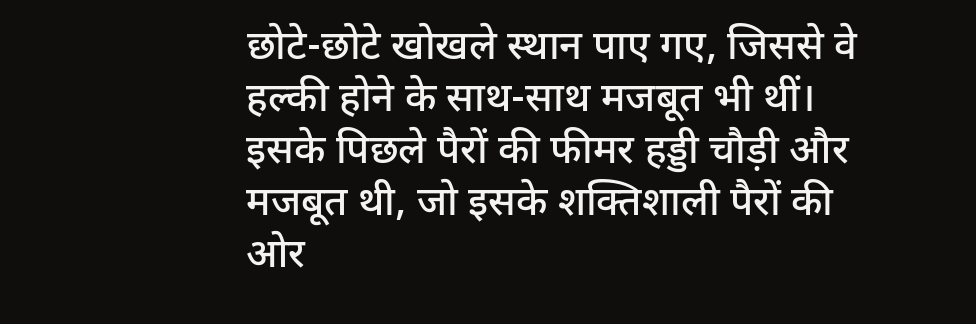छोटे-छोटे खोखले स्थान पाए गए, जिससे वे हल्की होने के साथ-साथ मजबूत भी थीं।
इसके पिछले पैरों की फीमर हड्डी चौड़ी और मजबूत थी, जो इसके शक्तिशाली पैरों की ओर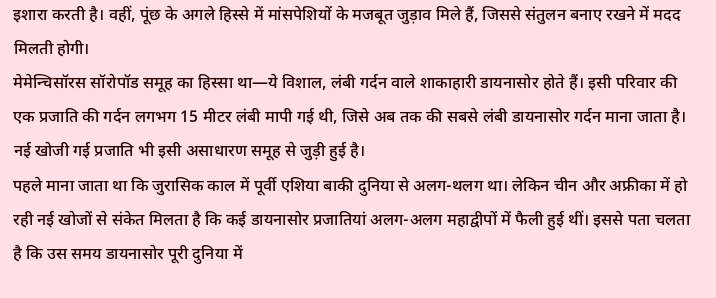इशारा करती है। वहीं, पूंछ के अगले हिस्से में मांसपेशियों के मजबूत जुड़ाव मिले हैं, जिससे संतुलन बनाए रखने में मदद मिलती होगी।
मेमेन्चिसॉरस सॉरोपॉड समूह का हिस्सा था—ये विशाल, लंबी गर्दन वाले शाकाहारी डायनासोर होते हैं। इसी परिवार की एक प्रजाति की गर्दन लगभग 15 मीटर लंबी मापी गई थी, जिसे अब तक की सबसे लंबी डायनासोर गर्दन माना जाता है। नई खोजी गई प्रजाति भी इसी असाधारण समूह से जुड़ी हुई है।
पहले माना जाता था कि जुरासिक काल में पूर्वी एशिया बाकी दुनिया से अलग-थलग था। लेकिन चीन और अफ्रीका में हो रही नई खोजों से संकेत मिलता है कि कई डायनासोर प्रजातियां अलग-अलग महाद्वीपों में फैली हुई थीं। इससे पता चलता है कि उस समय डायनासोर पूरी दुनिया में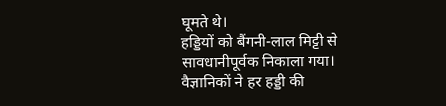घूमते थे।
हड्डियों को बैंगनी-लाल मिट्टी से सावधानीपूर्वक निकाला गया। वैज्ञानिकों ने हर हड्डी की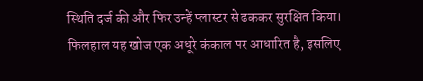स्थिति दर्ज की और फिर उन्हें प्लास्टर से ढककर सुरक्षित किया। फिलहाल यह खोज एक अधूरे कंकाल पर आधारित है, इसलिए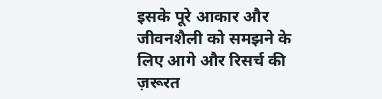इसके पूरे आकार और जीवनशैली को समझने के लिए आगे और रिसर्च की ज़रूरत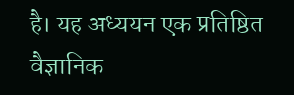है। यह अध्ययन एक प्रतिष्ठित वैज्ञानिक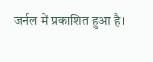जर्नल में प्रकाशित हुआ है।